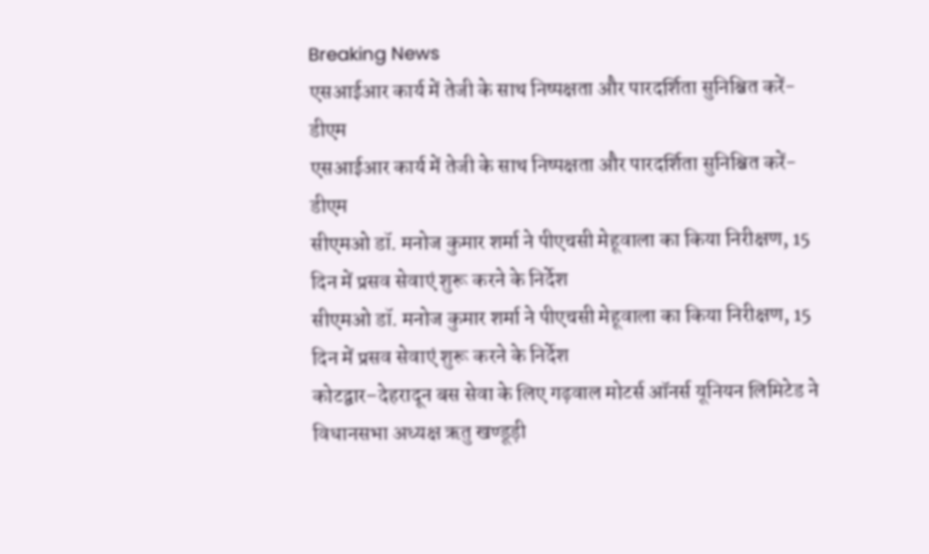Breaking News
एसआईआर कार्य में तेजी के साथ निष्पक्षता और पारदर्शिता सुनिश्चित करें-डीएम
एसआईआर कार्य में तेजी के साथ निष्पक्षता और पारदर्शिता सुनिश्चित करें-डीएम
सीएमओ डॉ. मनोज कुमार शर्मा ने पीएचसी मेहूवाला का किया निरीक्षण, 15 दिन में प्रसव सेवाएं शुरू करने के निर्देश
सीएमओ डॉ. मनोज कुमार शर्मा ने पीएचसी मेहूवाला का किया निरीक्षण, 15 दिन में प्रसव सेवाएं शुरू करने के निर्देश
कोटद्वार–देहरादून बस सेवा के लिए गढ़वाल मोटर्स ऑनर्स यूनियन लिमिटेड ने विधानसभा अध्यक्ष ऋतु खण्डूड़ी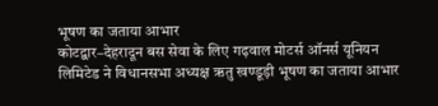भूषण का जताया आभार
कोटद्वार–देहरादून बस सेवा के लिए गढ़वाल मोटर्स ऑनर्स यूनियन लिमिटेड ने विधानसभा अध्यक्ष ऋतु खण्डूड़ी भूषण का जताया आभार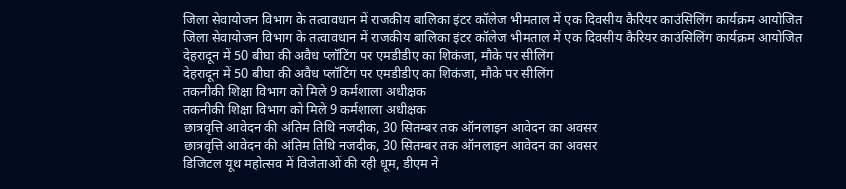जिला सेवायोजन विभाग के तत्वावधान में राजकीय बालिका इंटर कॉलेज भीमताल में एक दिवसीय कैरियर काउंसिलिंग कार्यक्रम आयोजित
जिला सेवायोजन विभाग के तत्वावधान में राजकीय बालिका इंटर कॉलेज भीमताल में एक दिवसीय कैरियर काउंसिलिंग कार्यक्रम आयोजित
देहरादून में 50 बीघा की अवैध प्लॉटिंग पर एमडीडीए का शिकंजा, मौके पर सीलिंग
देहरादून में 50 बीघा की अवैध प्लॉटिंग पर एमडीडीए का शिकंजा, मौके पर सीलिंग
तकनीकी शिक्षा विभाग को मिले 9 कर्मशाला अधीक्षक
तकनीकी शिक्षा विभाग को मिले 9 कर्मशाला अधीक्षक
छात्रवृत्ति आवेदन की अंतिम तिथि नजदीक, 30 सितम्बर तक ऑनलाइन आवेदन का अवसर
छात्रवृत्ति आवेदन की अंतिम तिथि नजदीक, 30 सितम्बर तक ऑनलाइन आवेदन का अवसर
डिजिटल यूथ महोत्सव में विजेताओं की रही धूम, डीएम ने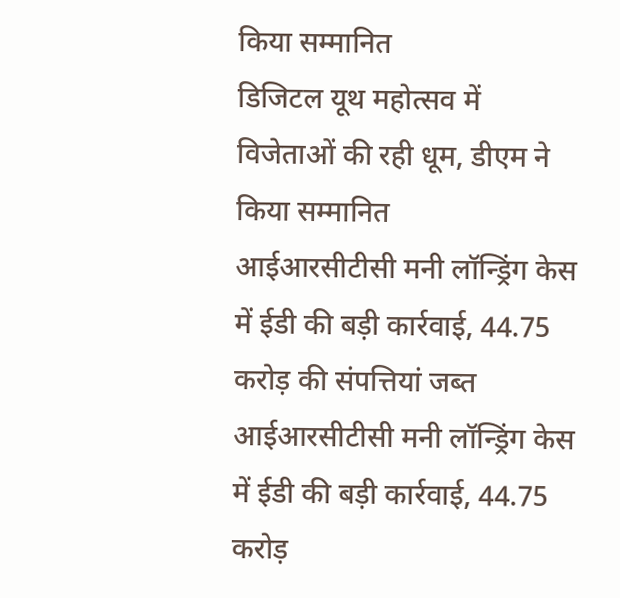किया सम्मानित
डिजिटल यूथ महोत्सव में विजेताओं की रही धूम, डीएम ने किया सम्मानित
आईआरसीटीसी मनी लॉन्ड्रिंग केस में ईडी की बड़ी कार्रवाई, 44.75 करोड़ की संपत्तियां जब्त
आईआरसीटीसी मनी लॉन्ड्रिंग केस में ईडी की बड़ी कार्रवाई, 44.75 करोड़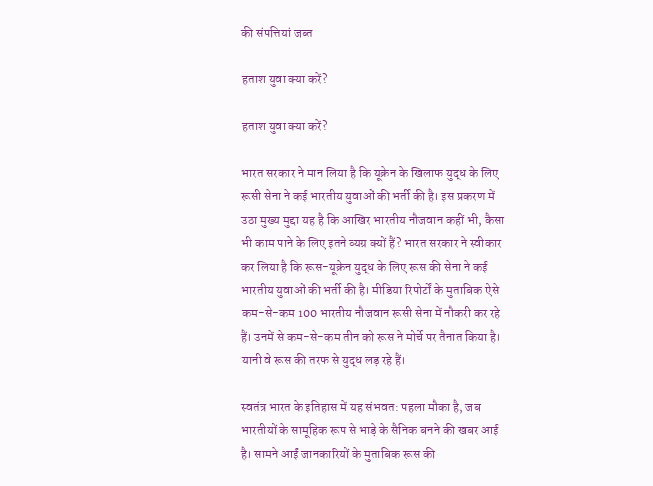की संपत्तियां जब्त

हताश युवा क्या करें?

हताश युवा क्या करें?

भारत सरकार ने मान लिया है कि यूक्रेन के खिलाफ युद्ध के लिए रूसी सेना ने कई भारतीय युवाओं की भर्ती की है। इस प्रकरण में उठा मुख्य मुद्दा यह है कि आखिर भारतीय नौजवान कहीं भी, कैसा भी काम पाने के लिए इतने व्यग्र क्यों हैं? भारत सरकार ने स्वीकार कर लिया है कि रूस-यूक्रेन युद्ध के लिए रूस की सेना ने कई भारतीय युवाओं की भर्ती की है। मीडिया रिपोर्टों के मुताबिक ऐसे कम-से-कम 100 भारतीय नौजवान रूसी सेना में नौकरी कर रहे हैं। उनमें से कम-से-कम तीन को रूस ने मोर्चे पर तैनात किया है। यानी वे रूस की तरफ से युद्ध लड़ रहे हैं।

स्वतंत्र भारत के इतिहास में यह संभवत: पहला मौका है, जब भारतीयों के सामूहिक रूप से भाड़े के सैनिक बनने की खबर आई है। सामने आईं जानकारियों के मुताबिक रूस की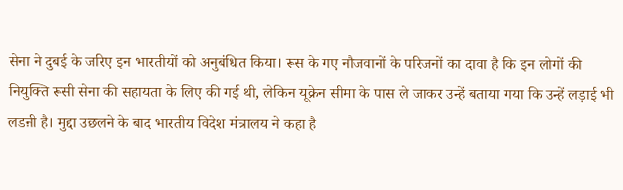सेना ने दुबई के जरिए इन भारतीयों को अनुबंधित किया। रूस के गए नौजवानों के परिजनों का दावा है कि इन लोगों की नियुक्ति रूसी सेना की सहायता के लिए की गई थी, लेकिन यूक्रेन सीमा के पास ले जाकर उन्हें बताया गया कि उन्हें लड़ाई भी लडऩी है। मुद्दा उछलने के बाद भारतीय विदेश मंत्रालय ने कहा है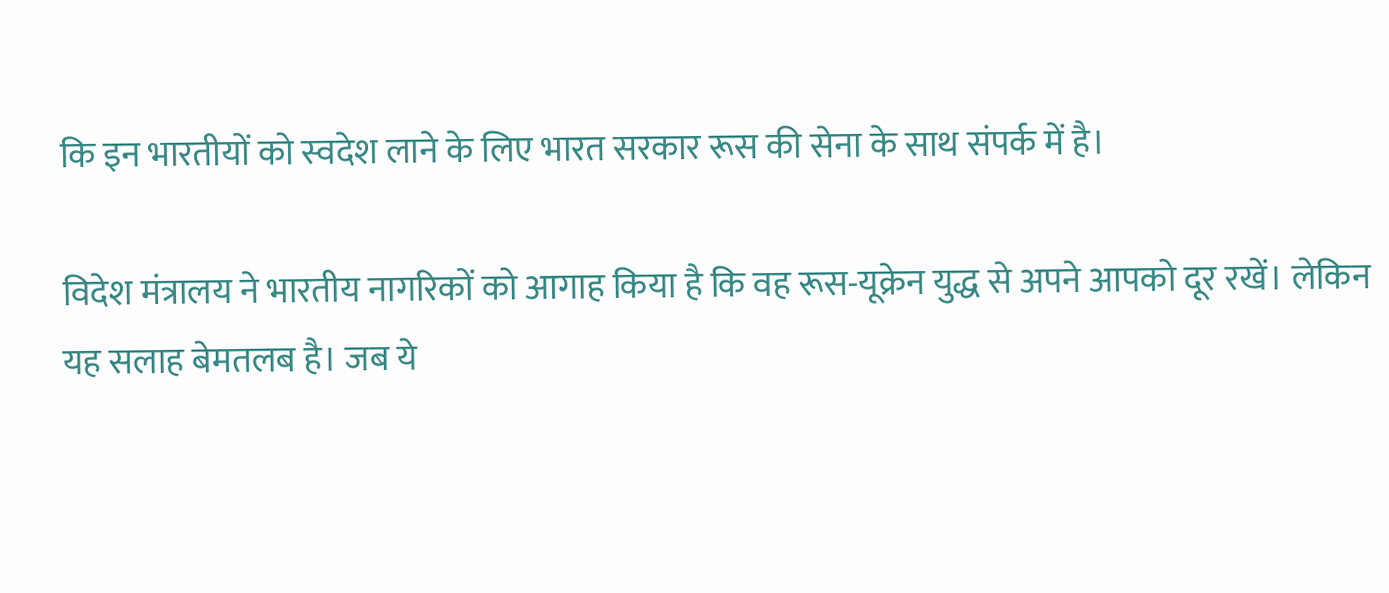कि इन भारतीयों को स्वदेश लाने के लिए भारत सरकार रूस की सेना के साथ संपर्क में है।

विदेश मंत्रालय ने भारतीय नागरिकों को आगाह किया है कि वह रूस-यूक्रेन युद्ध से अपने आपको दूर रखें। लेकिन यह सलाह बेमतलब है। जब ये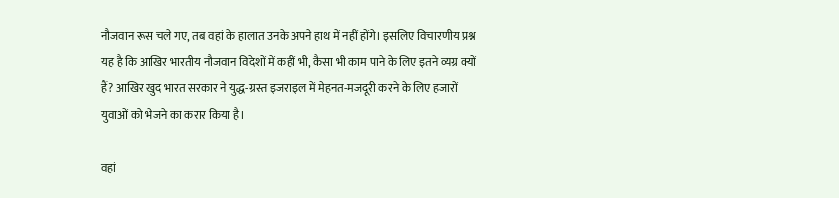नौजवान रूस चले गए, तब वहां के हालात उनके अपने हाथ में नहीं होंगे। इसलिए विचारणीय प्रश्न यह है कि आखिर भारतीय नौजवान विदेशों में कहीं भी, कैसा भी काम पाने के लिए इतने व्यग्र क्यों हैं? आखिर खुद भारत सरकार ने युद्ध-ग्रस्त इजराइल में मेहनत-मजदूरी करने के लिए हजारों युवाओं को भेजने का करार किया है।

वहां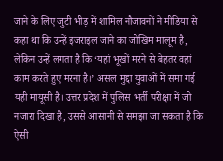जाने के लिए जुटी भीड़ में शामिल नौजावनों ने मीडिया से कहा था कि उन्हें इजराइल जाने का जोखिम मालूम है, लेकिन उन्हें लगता है कि ‘यहां भूखों मरने से बेहतर वहां काम करते हुए मरना है।’ असल मुद्दा युवाओं में समा गई यही मायूसी है। उत्तर प्रदेश में पुलिस भर्ती परीक्षा में जो नजारा दिखा है, उससे आसानी से समझा जा सकता है कि ऐसी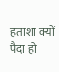हताशा क्यों पैदा हो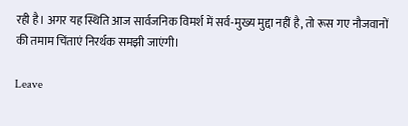रही है। अगर यह स्थिति आज सार्वजनिक विमर्श में सर्व-मुख्य मुद्दा नहीं है, तो रूस गए नौजवानों की तमाम चिंताएं निरर्थक समझी जाएंगी।

Leave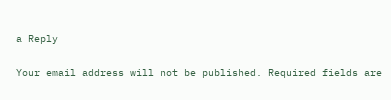a Reply

Your email address will not be published. Required fields are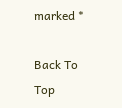marked *

Back To Top